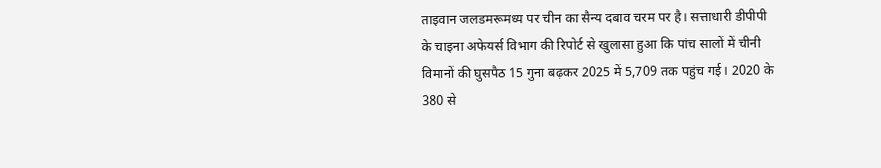ताइवान जलडमरूमध्य पर चीन का सैन्य दबाव चरम पर है। सत्ताधारी डीपीपी के चाइना अफेयर्स विभाग की रिपोर्ट से खुलासा हुआ कि पांच सालों में चीनी विमानों की घुसपैठ 15 गुना बढ़कर 2025 में 5,709 तक पहुंच गई। 2020 के 380 से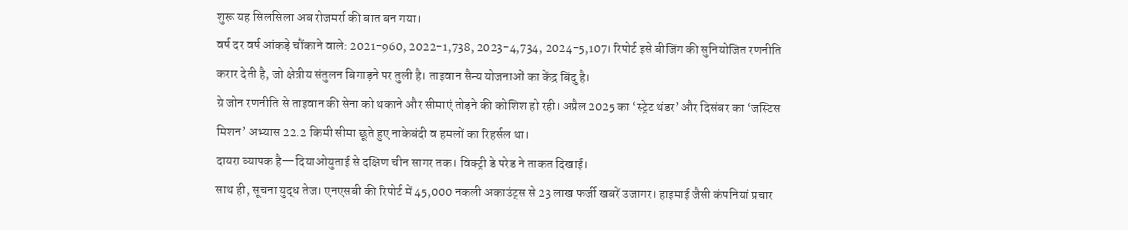शुरू यह सिलसिला अब रोजमर्रा की बात बन गया।
वर्ष दर वर्ष आंकड़े चौंकाने वाले: 2021-960, 2022-1,738, 2023-4,734, 2024-5,107। रिपोर्ट इसे बीजिंग की सुनियोजित रणनीति करार देती है, जो क्षेत्रीय संतुलन बिगाड़ने पर तुली है। ताइवान सैन्य योजनाओं का केंद्र बिंदु है।
ग्रे जोन रणनीति से ताइवान की सेना को थकाने और सीमाएं तोड़ने की कोशिश हो रही। अप्रैल 2025 का ‘स्ट्रेट थंडर’ और दिसंबर का ‘जस्टिस मिशन’ अभ्यास 22.2 किमी सीमा छूते हुए नाकेबंदी व हमलों का रिहर्सल था।
दायरा व्यापक है—दियाओयुताई से दक्षिण चीन सागर तक। विक्ट्री डे परेड ने ताकत दिखाई।
साथ ही, सूचना युद्ध तेज। एनएसबी की रिपोर्ट में 45,000 नकली अकाउंट्स से 23 लाख फर्जी खबरें उजागर। हाइमाई जैसी कंपनियां प्रचार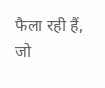फैला रही हैं, जो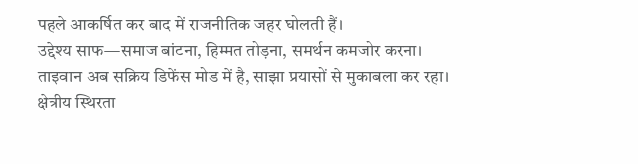पहले आकर्षित कर बाद में राजनीतिक जहर घोलती हैं।
उद्देश्य साफ—समाज बांटना, हिम्मत तोड़ना, समर्थन कमजोर करना। ताइवान अब सक्रिय डिफेंस मोड में है, साझा प्रयासों से मुकाबला कर रहा।
क्षेत्रीय स्थिरता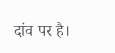दांव पर है।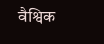वैश्विक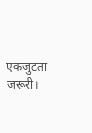एकजुटता जरूरी।